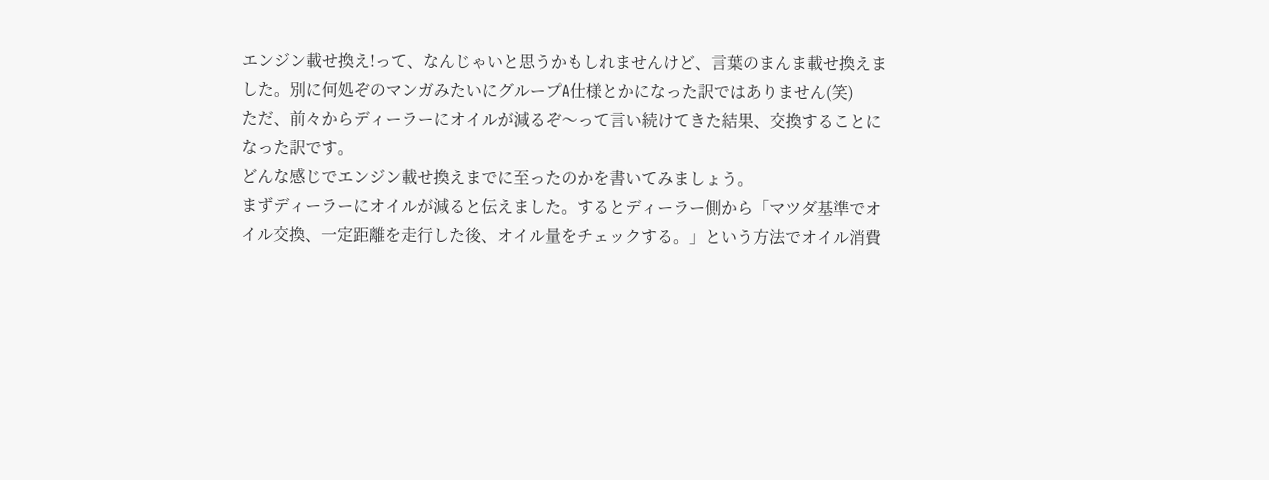エンジン載せ換え!って、なんじゃいと思うかもしれませんけど、言葉のまんま載せ換えました。別に何処ぞのマンガみたいにグループA仕様とかになった訳ではありません(笑)
ただ、前々からディーラーにオイルが減るぞ〜って言い続けてきた結果、交換することになった訳です。
どんな感じでエンジン載せ換えまでに至ったのかを書いてみましょう。
まずディーラーにオイルが減ると伝えました。するとディーラー側から「マツダ基準でオイル交換、一定距離を走行した後、オイル量をチェックする。」という方法でオイル消費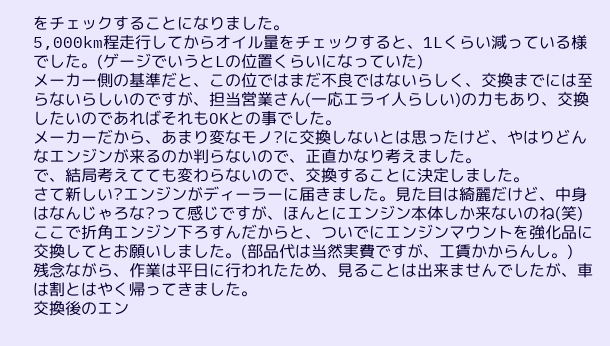をチェックすることになりました。
5,000km程走行してからオイル量をチェックすると、1Lくらい減っている様でした。(ゲージでいうとLの位置くらいになっていた)
メーカー側の基準だと、この位ではまだ不良ではないらしく、交換までには至らないらしいのですが、担当営業さん(一応エライ人らしい)の力もあり、交換したいのであればそれもOKとの事でした。
メーカーだから、あまり変なモノ?に交換しないとは思ったけど、やはりどんなエンジンが来るのか判らないので、正直かなり考えました。
で、結局考えてても変わらないので、交換することに決定しました。
さて新しい?エンジンがディーラーに届きました。見た目は綺麗だけど、中身はなんじゃろな?って感じですが、ほんとにエンジン本体しか来ないのね(笑)
ここで折角エンジン下ろすんだからと、ついでにエンジンマウントを強化品に交換してとお願いしました。(部品代は当然実費ですが、工賃かからんし。)
残念ながら、作業は平日に行われたため、見ることは出来ませんでしたが、車は割とはやく帰ってきました。
交換後のエン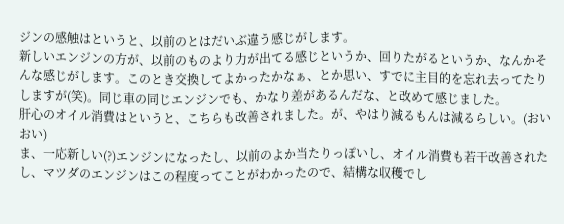ジンの感触はというと、以前のとはだいぶ違う感じがします。
新しいエンジンの方が、以前のものより力が出てる感じというか、回りたがるというか、なんかそんな感じがします。このとき交換してよかったかなぁ、とか思い、すでに主目的を忘れ去ってたりしますが(笑)。同じ車の同じエンジンでも、かなり差があるんだな、と改めて感じました。
肝心のオイル消費はというと、こちらも改善されました。が、やはり減るもんは減るらしい。(おいおい)
ま、一応新しい(?)エンジンになったし、以前のよか当たりっぽいし、オイル消費も若干改善されたし、マツダのエンジンはこの程度ってことがわかったので、結構な収穫でし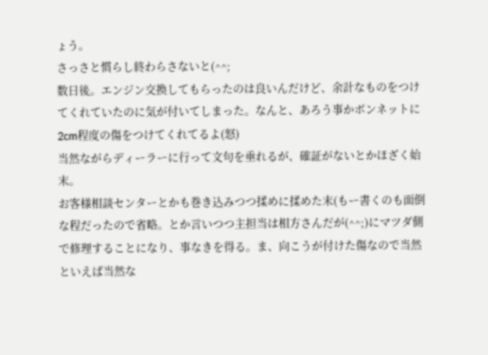ょう。
さっさと慣らし終わらさないと(^^;
数日後。エンジン交換してもらったのは良いんだけど、余計なものをつけてくれていたのに気が付いてしまった。なんと、あろう事かボンネットに2cm程度の傷をつけてくれてるよ(怒)
当然ながらディーラーに行って文句を垂れるが、確証がないとかほざく始末。
お客様相談センターとかも巻き込みつつ揉めに揉めた末(もー書くのも面倒な程だったので省略。とか言いつつ主担当は相方さんだが(^^;)にマツダ側で修理することになり、事なきを得る。ま、向こうが付けた傷なので当然といえば当然な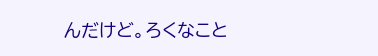んだけど。ろくなこと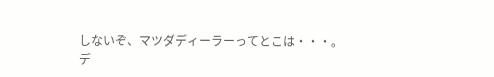しないぞ、マツダディーラーってとこは・・・。
デ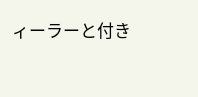ィーラーと付き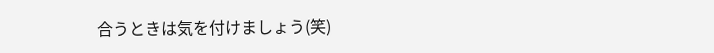合うときは気を付けましょう(笑)